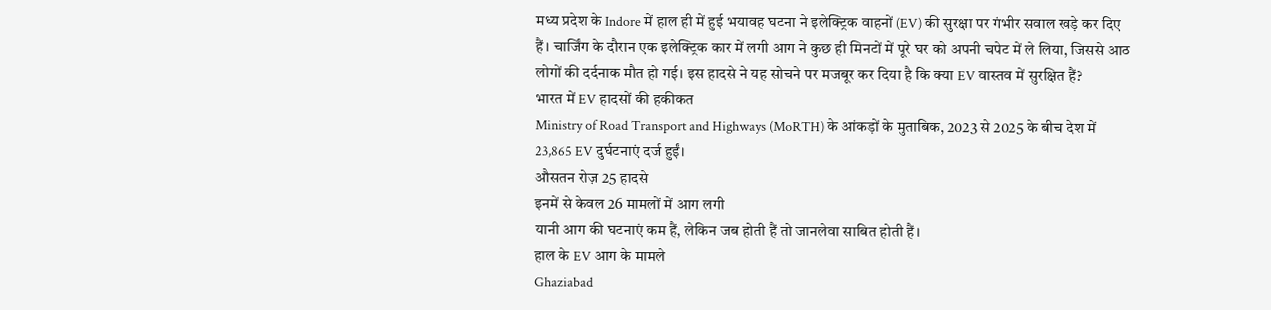मध्य प्रदेश के Indore में हाल ही में हुई भयावह घटना ने इलेक्ट्रिक वाहनों (EV) की सुरक्षा पर गंभीर सवाल खड़े कर दिए हैं। चार्जिंग के दौरान एक इलेक्ट्रिक कार में लगी आग ने कुछ ही मिनटों में पूरे घर को अपनी चपेट में ले लिया, जिससे आठ लोगों की दर्दनाक मौत हो गई। इस हादसे ने यह सोचने पर मजबूर कर दिया है कि क्या EV वास्तव में सुरक्षित हैं?
भारत में EV हादसों की हकीकत
Ministry of Road Transport and Highways (MoRTH) के आंकड़ों के मुताबिक, 2023 से 2025 के बीच देश में 23,865 EV दुर्घटनाएं दर्ज हुईं।
औसतन रोज़ 25 हादसे
इनमें से केवल 26 मामलों में आग लगी
यानी आग की घटनाएं कम हैं, लेकिन जब होती हैं तो जानलेवा साबित होती हैं।
हाल के EV आग के मामले
Ghaziabad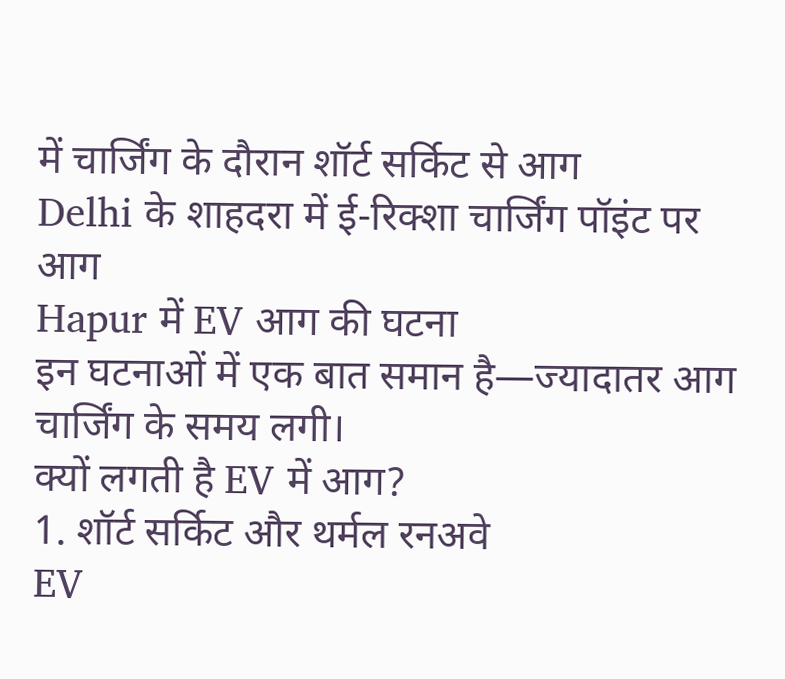में चार्जिंग के दौरान शॉर्ट सर्किट से आग
Delhi के शाहदरा में ई-रिक्शा चार्जिंग पॉइंट पर आग
Hapur में EV आग की घटना
इन घटनाओं में एक बात समान है—ज्यादातर आग चार्जिंग के समय लगी।
क्यों लगती है EV में आग?
1. शॉर्ट सर्किट और थर्मल रनअवे
EV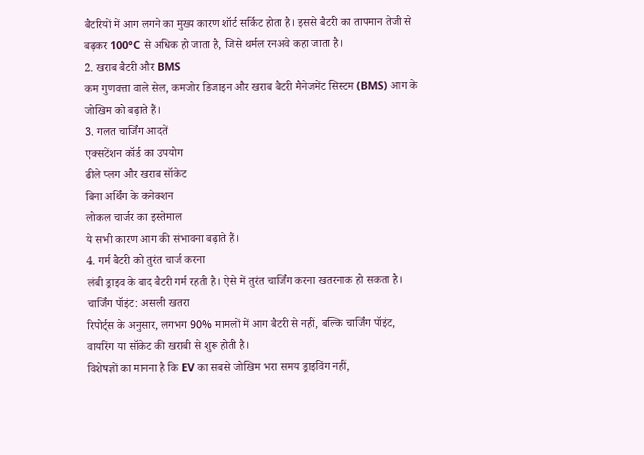बैटरियों में आग लगने का मुख्य कारण शॉर्ट सर्किट होता है। इससे बैटरी का तापमान तेजी से बढ़कर 100°C से अधिक हो जाता है, जिसे थर्मल रनअवे कहा जाता है।
2. खराब बैटरी और BMS
कम गुणवत्ता वाले सेल, कमजोर डिजाइन और खराब बैटरी मैनेजमेंट सिस्टम (BMS) आग के जोखिम को बढ़ाते हैं।
3. गलत चार्जिंग आदतें
एक्सटेंशन कॉर्ड का उपयोग
ढीले प्लग और खराब सॉकेट
बिना अर्थिंग के कनेक्शन
लोकल चार्जर का इस्तेमाल
ये सभी कारण आग की संभावना बढ़ाते हैं।
4. गर्म बैटरी को तुरंत चार्ज करना
लंबी ड्राइव के बाद बैटरी गर्म रहती है। ऐसे में तुरंत चार्जिंग करना खतरनाक हो सकता है।
चार्जिंग पॉइंट: असली खतरा
रिपोर्ट्स के अनुसार, लगभग 90% मामलों में आग बैटरी से नहीं, बल्कि चार्जिंग पॉइंट, वायरिंग या सॉकेट की खराबी से शुरू होती है।
विशेषज्ञों का मानना है कि EV का सबसे जोखिम भरा समय ड्राइविंग नहीं,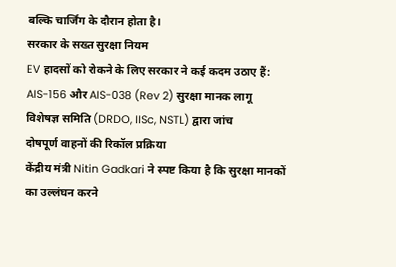बल्कि चार्जिंग के दौरान होता है।
सरकार के सख्त सुरक्षा नियम
EV हादसों को रोकने के लिए सरकार ने कई कदम उठाए हैं:
AIS-156 और AIS-038 (Rev 2) सुरक्षा मानक लागू
विशेषज्ञ समिति (DRDO, IISc, NSTL) द्वारा जांच
दोषपूर्ण वाहनों की रिकॉल प्रक्रिया
केंद्रीय मंत्री Nitin Gadkari ने स्पष्ट किया है कि सुरक्षा मानकों का उल्लंघन करने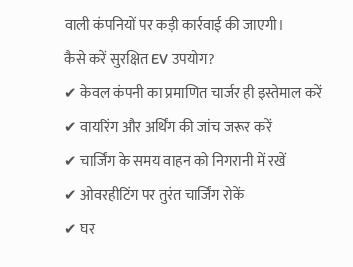वाली कंपनियों पर कड़ी कार्रवाई की जाएगी।
कैसे करें सुरक्षित EV उपयोग?
✔ केवल कंपनी का प्रमाणित चार्जर ही इस्तेमाल करें
✔ वायरिंग और अर्थिंग की जांच जरूर करें
✔ चार्जिंग के समय वाहन को निगरानी में रखें
✔ ओवरहीटिंग पर तुरंत चार्जिंग रोकें
✔ घर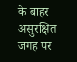के बाहर असुरक्षित जगह पर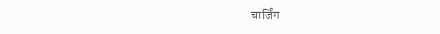चार्जिंग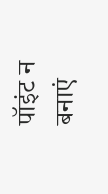पॉइंट न बनाएं